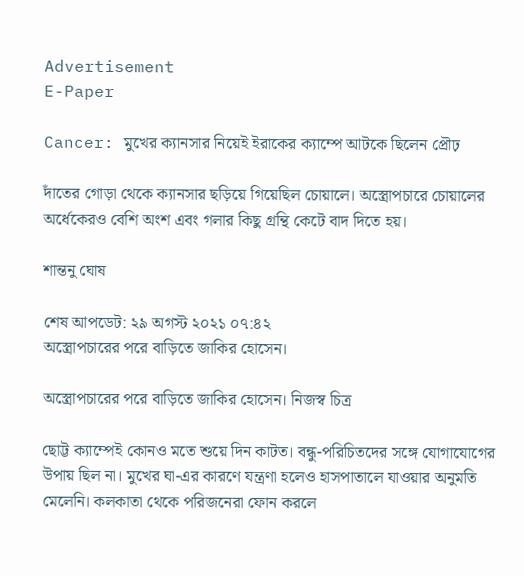Advertisement
E-Paper

Cancer: মুখের ক্যানসার নিয়েই ইরাকের ক্যাম্পে আটকে ছিলেন প্রৌঢ়

দাঁতের গোড়া থেকে ক্যানসার ছড়িয়ে গিয়েছিল চোয়ালে। অস্ত্রোপচারে চোয়ালের অর্ধেকেরও বেশি অংশ এবং গলার কিছু গ্রন্থি কেটে বাদ দিতে হয়।

শান্তনু ঘোষ

শেষ আপডেট: ২৯ অগস্ট ২০২১ ০৭:৪২
অস্ত্রোপচারের পরে বাড়িতে জাকির হোসেন।

অস্ত্রোপচারের পরে বাড়িতে জাকির হোসেন। নিজস্ব চিত্র

ছোট্ট ক্যাম্পেই কোনও মতে শুয়ে দিন কাটত। বন্ধু-পরিচিতদের সঙ্গে যোগাযোগের উপায় ছিল না। মুখের ঘা-এর কারণে যন্ত্রণা হলেও হাসপাতালে যাওয়ার অনুমতি মেলেনি। কলকাতা থেকে পরিজনেরা ফোন করলে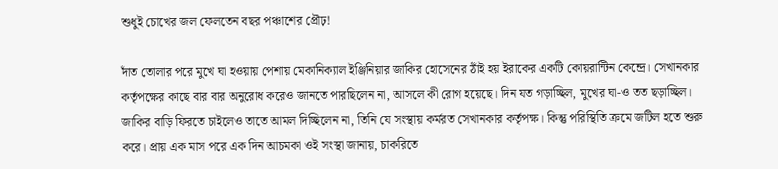শুধুই চোখের জল ফেলতেন বছর পঞ্চাশের প্রৌঢ়!

দাঁত তোলার পরে মুখে ঘা হওয়ায় পেশায় মেকানিক্যাল ইঞ্জিনিয়ার জাকির হোসেনের ঠাঁই হয় ইরাকের একটি কোয়রান্টিন কেন্দ্রে। সেখানকার কর্তৃপক্ষের কাছে বার বার অনুরোধ করেও জানতে পারছিলেন না, আসলে কী রোগ হয়েছে। দিন যত গড়াচ্ছিল, মুখের ঘা-ও তত ছড়াচ্ছিল। জাকির বাড়ি ফিরতে চাইলেও তাতে আমল দিচ্ছিলেন না, তিনি যে সংস্থায় কর্মরত সেখানকার কর্তৃপক্ষ। কিন্তু পরিস্থিতি ক্রমে জটিল হতে শুরু করে। প্রায় এক মাস পরে এক দিন আচমকা ওই সংস্থা জানায়, চাকরিতে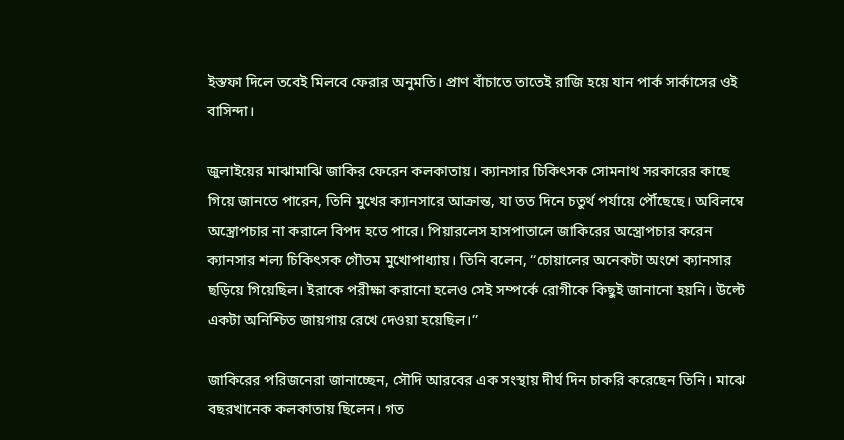ইস্তফা দিলে তবেই মিলবে ফেরার অনুমতি। প্রাণ বাঁচাতে তাতেই রাজি হয়ে যান পার্ক সার্কাসের ওই বাসিন্দা।

জুলাইয়ের মাঝামাঝি জাকির ফেরেন কলকাতায়। ক্যানসার চিকিৎসক সোমনাথ সরকারের কাছে গিয়ে জানতে পারেন, তিনি মুখের ক্যানসারে আক্রান্ত, যা তত দিনে চতুর্থ পর্যায়ে পৌঁছেছে। অবিলম্বে অস্ত্রোপচার না করালে বিপদ হতে পারে। পিয়ারলেস হাসপাতালে জাকিরের অস্ত্রোপচার করেন ক্যানসার শল্য চিকিৎসক গৌতম মুখোপাধ্যায়। তিনি বলেন, ‘‘চোয়ালের অনেকটা অংশে ক্যানসার ছড়িয়ে গিয়েছিল। ইরাকে পরীক্ষা করানো হলেও সেই সম্পর্কে রোগীকে কিছুই জানানো হয়নি। উল্টে একটা অনিশ্চিত জায়গায় রেখে দেওয়া হয়েছিল।’’

জাকিরের পরিজনেরা জানাচ্ছেন, সৌদি আরবের এক সংস্থায় দীর্ঘ দিন চাকরি করেছেন তিনি। মাঝে বছরখানেক কলকাতায় ছিলেন। গত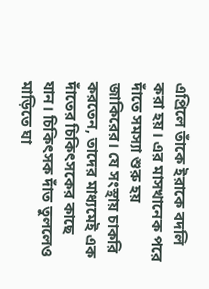এপ্রিলে তাঁকে ইরাকে বদলি করা হয়। এর মাসখানেক পরে দাঁতে সমস্যা শুরু হয় জাকিরের। যে সংস্থায় চাকরি করতেন, তাদের মাধ্যমেই এক দাঁতের চিকিৎসকের কাছে যা‌ন। চিকিৎসক দাঁত তুললেও মাড়িতে ঘা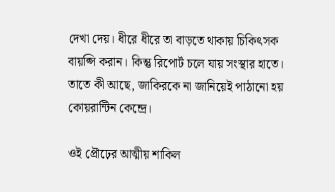দেখা দেয়। ধীরে ধীরে তা বাড়তে থাকায় চিকিৎসক বায়প্সি করান। কিন্তু রিপোর্ট চলে যায় সংস্থার হাতে। তাতে কী আছে, জাকিরকে না জানিয়েই পাঠানো হয় কোয়রান্টিন কেন্দ্রে।

ওই প্রৌঢ়ের আত্মীয় শাকিল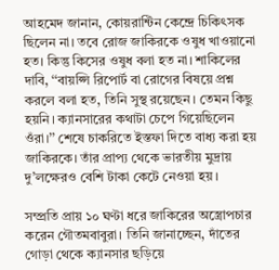আহমেদ জানান, কোয়রান্টিন কেন্দ্রে চিকিৎসক ছিলেন না। তবে রোজ জাকিরকে ওষুধ খাওয়ানো হত। কিন্তু কিসের ওষুধ বলা হত না। শাকিলের দাবি, ‘‘বায়প্সি রিপোর্ট বা রোগের বিষয়ে প্রশ্ন করলে বলা হত, তিনি সুস্থ রয়েছেন। তেমন কিছু হয়নি। ক্যানসারের কথাটা চেপে গিয়েছিলেন ওঁরা।’’ শেষে চাকরিতে ইস্তফা দিতে বাধ্য করা হয় জাকিরকে। তাঁর প্রাপ্য থেকে ভারতীয় মুদ্রায় দু’লক্ষেরও বেশি টাকা কেটে নেওয়া হয়।

সম্প্রতি প্রায় ১০ ঘণ্টা ধরে জাকিরের অস্ত্রোপচার করেন গৌতমবাবুরা। তিনি জানাচ্ছেন, দাঁতের গোড়া থেকে ক্যানসার ছড়িয়ে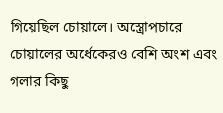গিয়েছিল চোয়ালে। অস্ত্রোপচারে চোয়ালের অর্ধেকেরও বেশি অংশ এবং গলার কিছু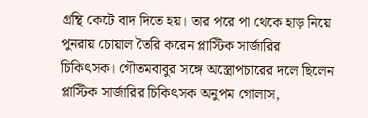গ্রন্থি কেটে বাদ দিতে হয়। তার পরে পা থেকে হাড় নিয়ে পুনরায় চোয়াল তৈরি করেন প্লাস্টিক সার্জারির চিকিৎসক। গৌতমবাবুর সঙ্গে অস্ত্রোপচারের দলে ছিলেন প্লাস্টিক সার্জারির চিকিৎসক অনুপম গোলাস,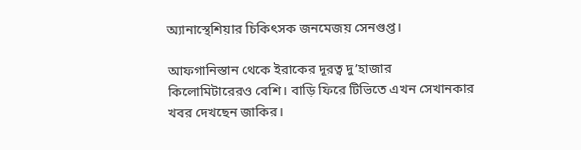অ্যানাস্থেশিয়ার চিকিৎসক জনমেজয় সেনগুপ্ত।

আফগানিস্তান থেকে ইরাকের দূরত্ব দু’হাজার কিলোমিটারেরও বেশি। বাড়ি ফিরে টিভিতে এখন সেখানকার খবর দেখছেন জাকির।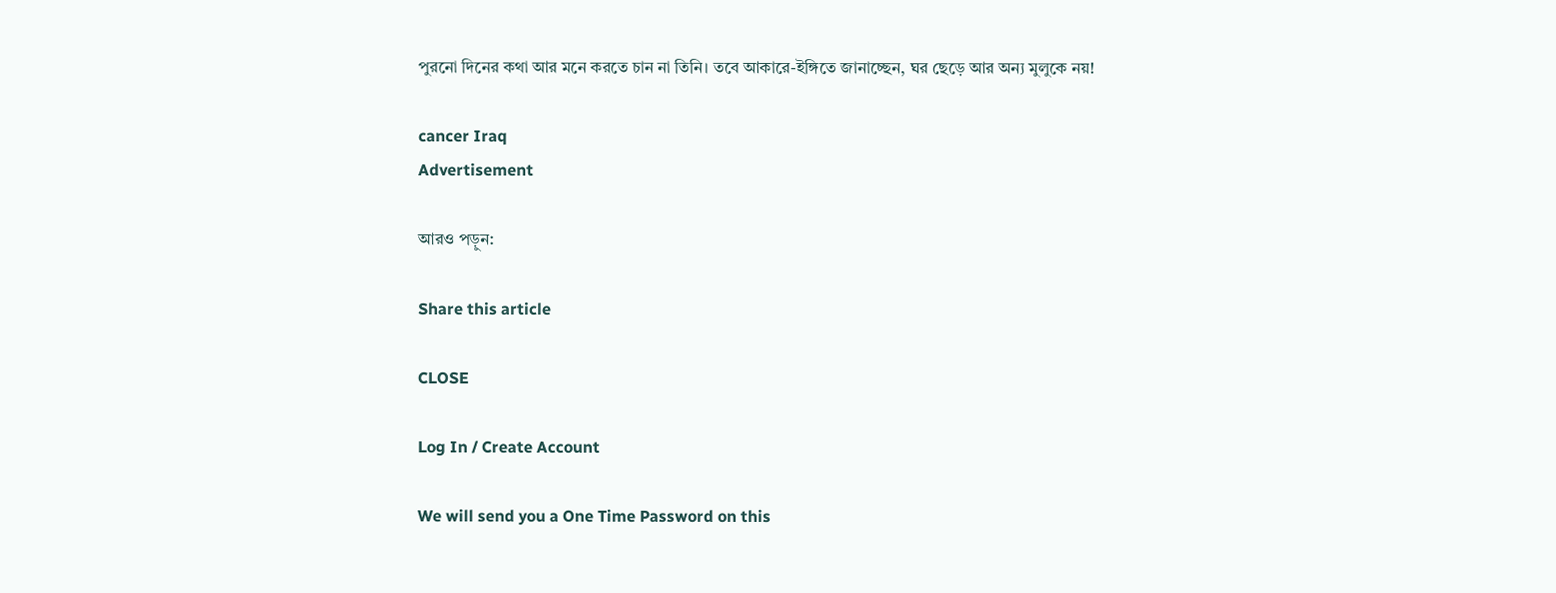পুরনো দিনের কথা আর মনে করতে চান না তিনি। তবে আকারে-ইঙ্গিতে জানাচ্ছেন, ঘর ছেড়ে আর অন্য মুলুকে নয়!

cancer Iraq
Advertisement

আরও পড়ুন:

Share this article

CLOSE

Log In / Create Account

We will send you a One Time Password on this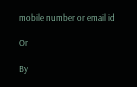mobile number or email id

Or

By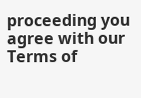proceeding you agree with our Terms of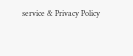service & Privacy Policy